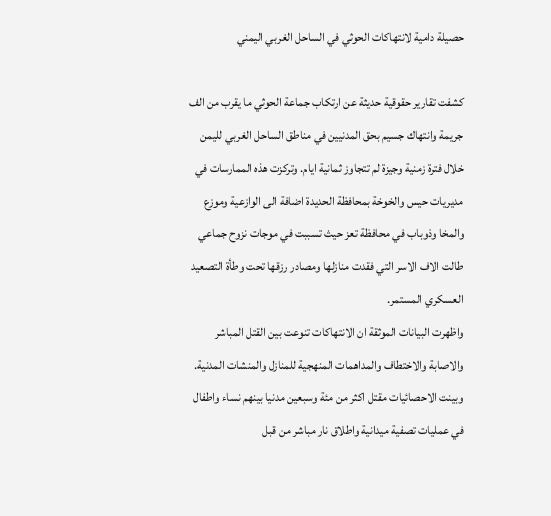حصيلة دامية لانتهاكات الحوثي في الساحل الغربي اليمني

كشفت تقارير حقوقية حديثة عن ارتكاب جماعة الحوثي ما يقرب من الف جريمة وانتهاك جسيم بحق المدنيين في مناطق الساحل الغربي لليمن خلال فترة زمنية وجيزة لم تتجاوز ثمانية ايام. وتركزت هذه الممارسات في مديريات حيس والخوخة بمحافظة الحديدة اضافة الى الوازعية وموزع والمخا وذوباب في محافظة تعز حيث تسببت في موجات نزوح جماعي طالت الاف الاسر التي فقدت منازلها ومصادر رزقها تحت وطأة التصعيد العسكري المستمر.
واظهرت البيانات الموثقة ان الانتهاكات تنوعت بين القتل المباشر والاصابة والاختطاف والمداهمات المنهجية للمنازل والمنشات المدنية. وبينت الاحصائيات مقتل اكثر من مئة وسبعين مدنيا بينهم نساء واطفال في عمليات تصفية ميدانية واطلاق نار مباشر من قبل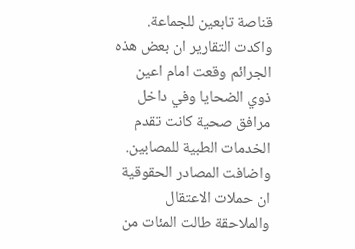قناصة تابعين للجماعة. واكدت التقارير ان بعض هذه الجرائم وقعت امام اعين ذوي الضحايا وفي داخل مرافق صحية كانت تقدم الخدمات الطبية للمصابين.
واضافت المصادر الحقوقية ان حملات الاعتقال والملاحقة طالت المئات من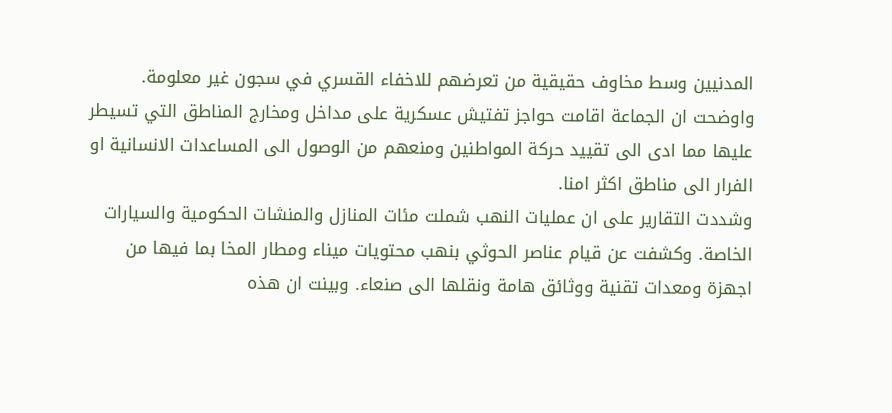المدنيين وسط مخاوف حقيقية من تعرضهم للاخفاء القسري في سجون غير معلومة. واوضحت ان الجماعة اقامت حواجز تفتيش عسكرية على مداخل ومخارج المناطق التي تسيطر عليها مما ادى الى تقييد حركة المواطنين ومنعهم من الوصول الى المساعدات الانسانية او الفرار الى مناطق اكثر امنا.
وشددت التقارير على ان عمليات النهب شملت مئات المنازل والمنشات الحكومية والسيارات الخاصة. وكشفت عن قيام عناصر الحوثي بنهب محتويات ميناء ومطار المخا بما فيها من اجهزة ومعدات تقنية ووثائق هامة ونقلها الى صنعاء. وبينت ان هذه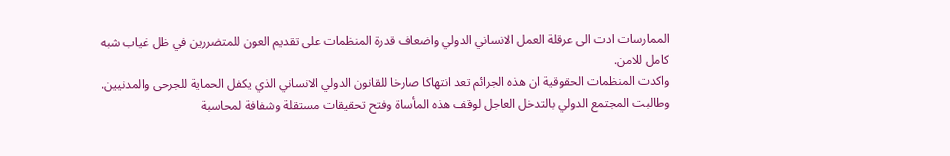الممارسات ادت الى عرقلة العمل الانساني الدولي واضعاف قدرة المنظمات على تقديم العون للمتضررين في ظل غياب شبه كامل للامن.
واكدت المنظمات الحقوقية ان هذه الجرائم تعد انتهاكا صارخا للقانون الدولي الانساني الذي يكفل الحماية للجرحى والمدنيين. وطالبت المجتمع الدولي بالتدخل العاجل لوقف هذه المأساة وفتح تحقيقات مستقلة وشفافة لمحاسبة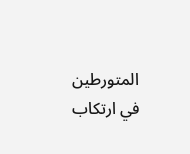المتورطين في ارتكاب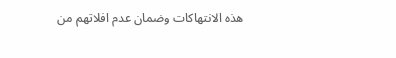هذه الانتهاكات وضمان عدم افلاتهم من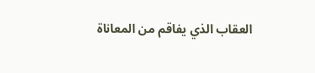العقاب الذي يفاقم من المعاناة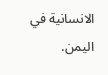الانسانية في اليمن.